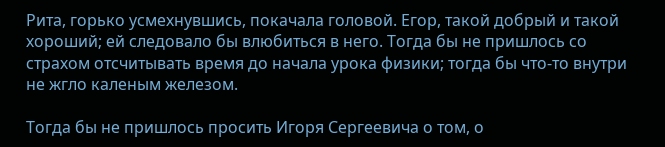Рита, горько усмехнувшись, покачала головой. Егор, такой добрый и такой хороший; ей следовало бы влюбиться в него. Тогда бы не пришлось со страхом отсчитывать время до начала урока физики; тогда бы что-то внутри не жгло каленым железом.

Тогда бы не пришлось просить Игоря Сергеевича о том, о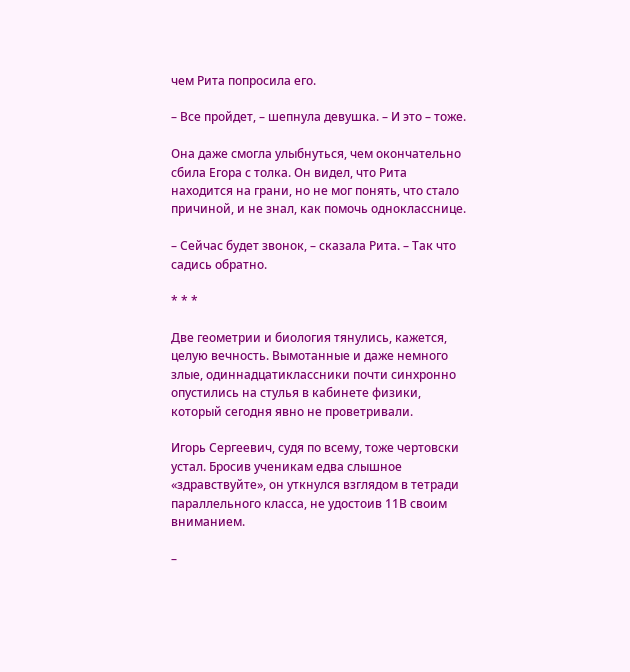чем Рита попросила его.

– Все пройдет, – шепнула девушка. – И это – тоже.

Она даже смогла улыбнуться, чем окончательно сбила Егора с толка. Он видел, что Рита находится на грани, но не мог понять, что стало причиной, и не знал, как помочь однокласснице.

– Сейчас будет звонок, – сказала Рита. – Так что садись обратно.

* * *

Две геометрии и биология тянулись, кажется, целую вечность. Вымотанные и даже немного злые, одиннадцатиклассники почти синхронно опустились на стулья в кабинете физики, который сегодня явно не проветривали.

Игорь Сергеевич, судя по всему, тоже чертовски устал. Бросив ученикам едва слышное «здравствуйте», он уткнулся взглядом в тетради параллельного класса, не удостоив 11В своим вниманием.

–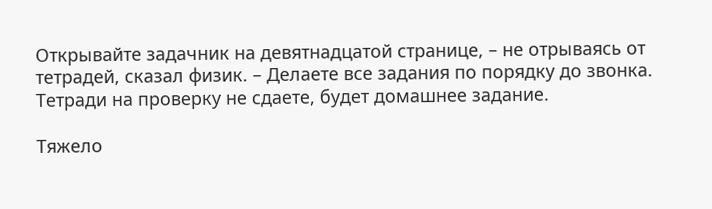Открывайте задачник на девятнадцатой странице, – не отрываясь от тетрадей, сказал физик. – Делаете все задания по порядку до звонка. Тетради на проверку не сдаете, будет домашнее задание.

Тяжело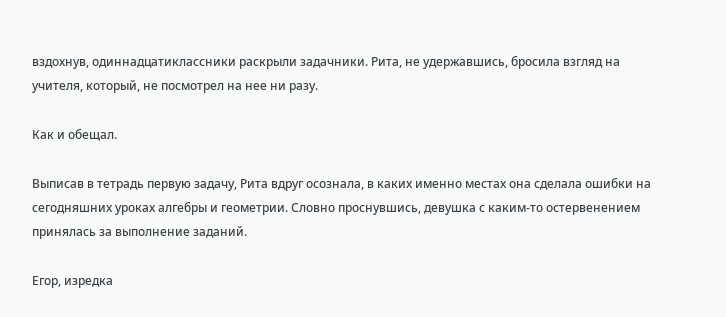вздохнув, одиннадцатиклассники раскрыли задачники. Рита, не удержавшись, бросила взгляд на учителя, который, не посмотрел на нее ни разу.

Как и обещал.

Выписав в тетрадь первую задачу, Рита вдруг осознала, в каких именно местах она сделала ошибки на сегодняшних уроках алгебры и геометрии. Словно проснувшись, девушка с каким-то остервенением принялась за выполнение заданий.

Егор, изредка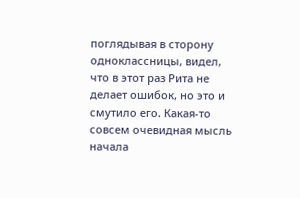поглядывая в сторону одноклассницы, видел, что в этот раз Рита не делает ошибок, но это и смутило его. Какая-то совсем очевидная мысль начала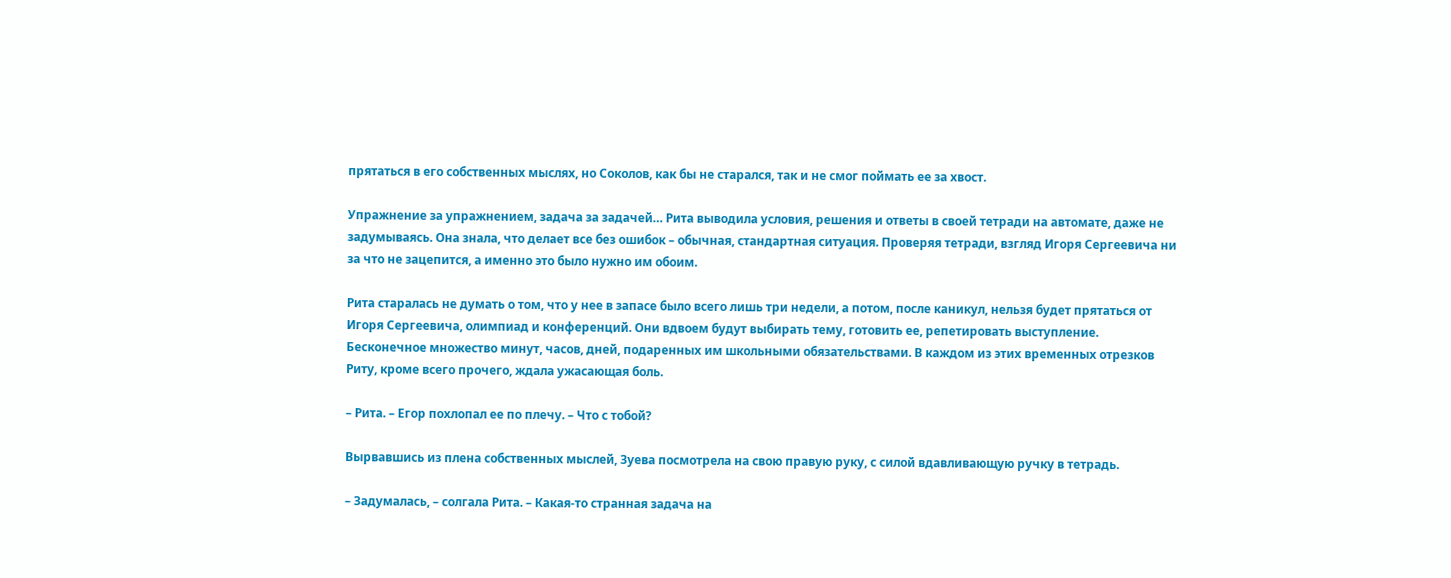прятаться в его собственных мыслях, но Соколов, как бы не старался, так и не смог поймать ее за хвост.

Упражнение за упражнением, задача за задачей… Рита выводила условия, решения и ответы в своей тетради на автомате, даже не задумываясь. Она знала, что делает все без ошибок – обычная, стандартная ситуация. Проверяя тетради, взгляд Игоря Сергеевича ни за что не зацепится, а именно это было нужно им обоим.

Рита старалась не думать о том, что у нее в запасе было всего лишь три недели, а потом, после каникул, нельзя будет прятаться от Игоря Сергеевича, олимпиад и конференций. Они вдвоем будут выбирать тему, готовить ее, репетировать выступление. Бесконечное множество минут, часов, дней, подаренных им школьными обязательствами. В каждом из этих временных отрезков Риту, кроме всего прочего, ждала ужасающая боль.

– Рита. – Егор похлопал ее по плечу. – Что с тобой?

Вырвавшись из плена собственных мыслей, Зуева посмотрела на свою правую руку, с силой вдавливающую ручку в тетрадь.

– Задумалась, – солгала Рита. – Какая-то странная задача на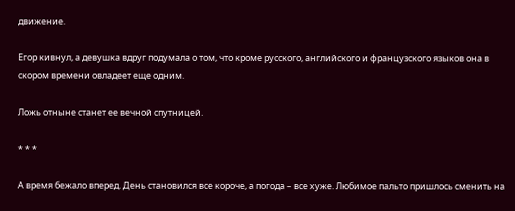движение.

Егор кивнул, а девушка вдруг подумала о том, что кроме русского, английского и французского языков она в скором времени овладеет еще одним.

Ложь отныне станет ее вечной спутницей.

* * *

А время бежало вперед. День становился все короче, а погода – все хуже. Любимое пальто пришлось сменить на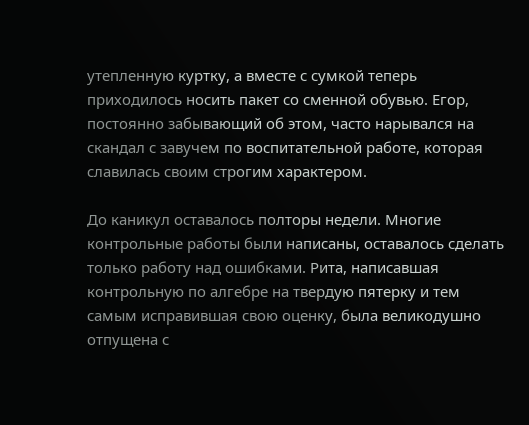утепленную куртку, а вместе с сумкой теперь приходилось носить пакет со сменной обувью. Егор, постоянно забывающий об этом, часто нарывался на скандал с завучем по воспитательной работе, которая славилась своим строгим характером.

До каникул оставалось полторы недели. Многие контрольные работы были написаны, оставалось сделать только работу над ошибками. Рита, написавшая контрольную по алгебре на твердую пятерку и тем самым исправившая свою оценку, была великодушно отпущена с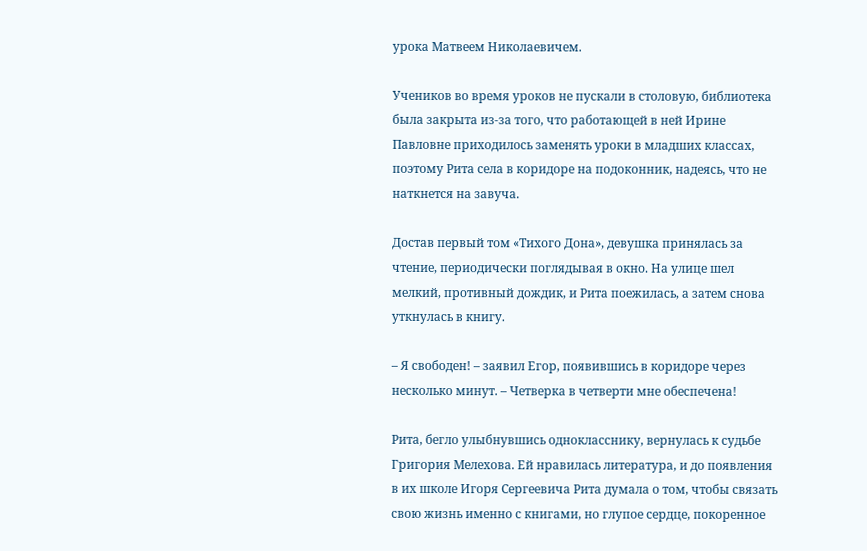урока Матвеем Николаевичем.

Учеников во время уроков не пускали в столовую, библиотека была закрыта из-за того, что работающей в ней Ирине Павловне приходилось заменять уроки в младших классах, поэтому Рита села в коридоре на подоконник, надеясь, что не наткнется на завуча.

Достав первый том «Тихого Дона», девушка принялась за чтение, периодически поглядывая в окно. На улице шел мелкий, противный дождик, и Рита поежилась, а затем снова уткнулась в книгу.

– Я свободен! – заявил Егор, появившись в коридоре через несколько минут. – Четверка в четверти мне обеспечена!

Рита, бегло улыбнувшись однокласснику, вернулась к судьбе Григория Мелехова. Ей нравилась литература, и до появления в их школе Игоря Сергеевича Рита думала о том, чтобы связать свою жизнь именно с книгами, но глупое сердце, покоренное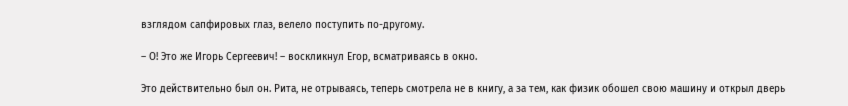взглядом сапфировых глаз, велело поступить по-другому.

– О! Это же Игорь Сергеевич! – воскликнул Егор, всматриваясь в окно.

Это действительно был он. Рита, не отрываясь, теперь смотрела не в книгу, а за тем, как физик обошел свою машину и открыл дверь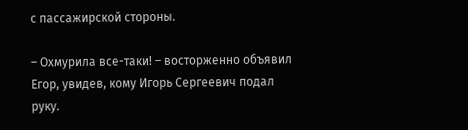с пассажирской стороны.

– Охмурила все-таки! – восторженно объявил Егор, увидев, кому Игорь Сергеевич подал руку.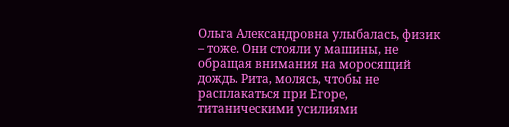Ольга Александровна улыбалась, физик – тоже. Они стояли у машины, не обращая внимания на моросящий дождь. Рита, молясь, чтобы не расплакаться при Егоре, титаническими усилиями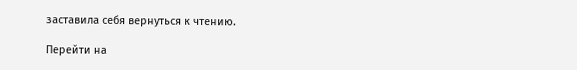заставила себя вернуться к чтению.

Перейти на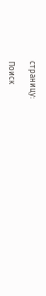страницу:

Поиск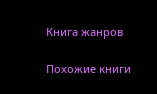Книга жанров

Похожие книги